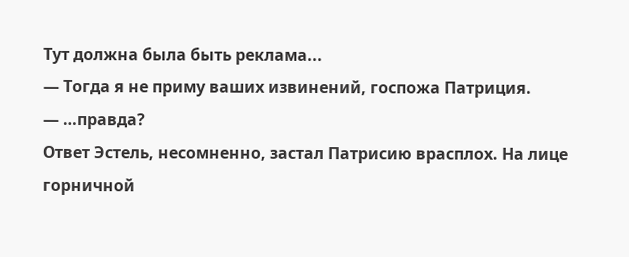Тут должна была быть реклама...
— Тогда я не приму ваших извинений, госпожа Патриция.
— …правда?
Ответ Эстель, несомненно, застал Патрисию врасплох. На лице горничной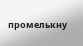промелькну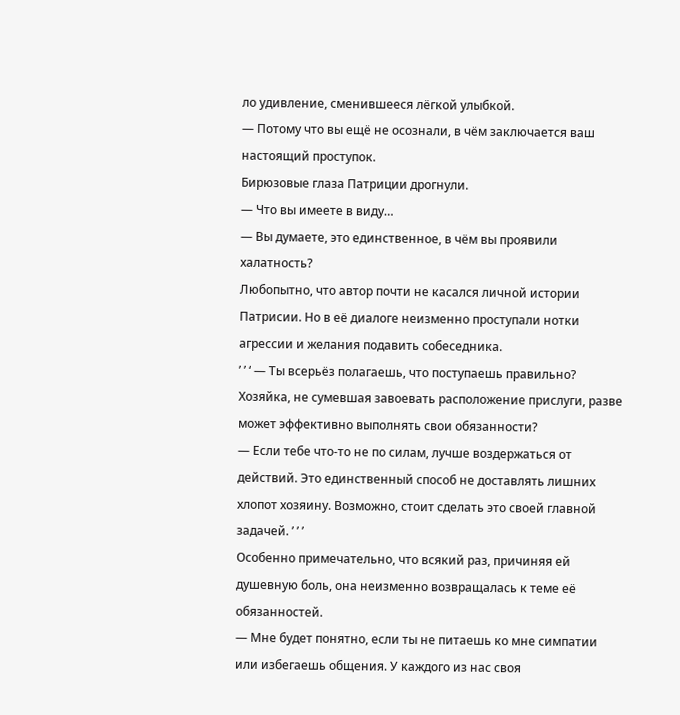ло удивление, сменившееся лёгкой улыбкой.
— Потому что вы ещё не осознали, в чём заключается ваш настоящий проступок.
Бирюзовые глаза Патриции дрогнули.
— Что вы имеете в виду…
— Вы думаете, это единственное, в чём вы проявили халатность?
Любопытно, что автор почти не касался личной истории Патрисии. Но в её диалоге неизменно проступали нотки агрессии и желания подавить собеседника.
’ ’ ‘ — Ты всерьёз полагаешь, что поступаешь правильно? Хозяйка, не сумевшая завоевать расположение прислуги, разве может эффективно выполнять свои обязанности?
— Если тебе что-то не по силам, лучше воздержаться от действий. Это единственный способ не доставлять лишних хлопот хозяину. Возможно, стоит сделать это своей главной задачей. ’ ’ ’
Особенно примечательно, что всякий раз, причиняя ей душевную боль, она неизменно возвращалась к теме её обязанностей.
— Мне будет понятно, если ты не питаешь ко мне симпатии или избегаешь общения. У каждого из нас своя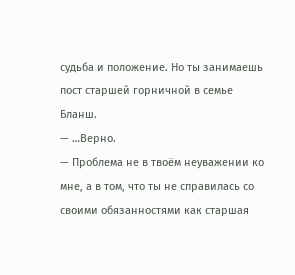судьба и положение. Но ты занимаешь пост старшей горничной в семье Бланш.
— …Верно.
— Проблема не в твоём неуважении ко мне, а в том, что ты не справилась со своими обязанностями как старшая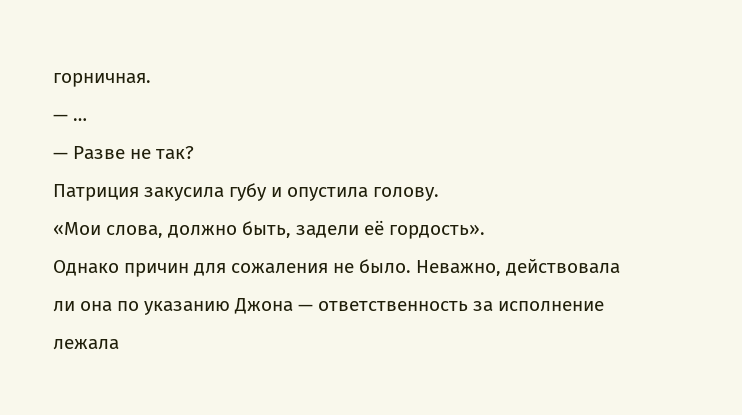горничная.
— …
— Разве не так?
Патриция закусила губу и опустила голову.
«Мои слова, должно быть, задели её гордость».
Однако причин для сожаления не было. Неважно, действовала ли она по указанию Джона — ответственность за исполнение лежала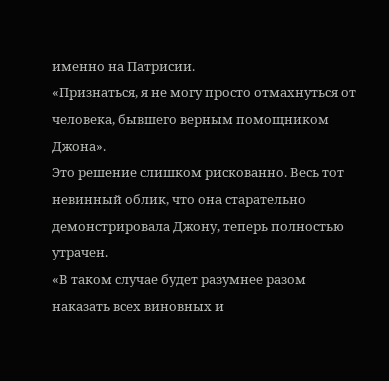именно на Патрисии.
«Признаться, я не могу просто отмахнуться от человека, бывшего верным помощником Джона».
Это решение слишком рискованно. Весь тот невинный облик, что она старательно демонстрировала Джону, теперь полностью утрачен.
«В таком случае будет разумнее разом наказать всех виновных и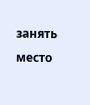занять место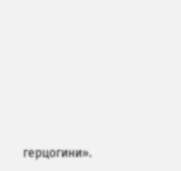герцогини».